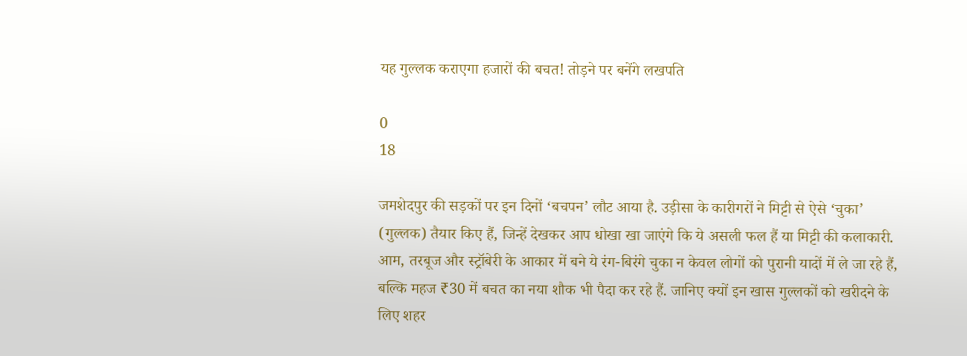यह गुल्लक कराएगा हजारों की बचत! तोड़ने पर बनेंगे लखपति

0
18

जमशेदपुर की सड़कों पर इन दिनों ‘बचपन’ लौट आया है. उड़ीसा के कारीगरों ने मिट्टी से ऐसे ‘चुका’ (गुल्लक) तैयार किए हैं, जिन्हें देखकर आप धोखा खा जाएंगे कि ये असली फल हैं या मिट्टी की कलाकारी. आम, तरबूज और स्ट्रॉबेरी के आकार में बने ये रंग-बिरंगे चुका न केवल लोगों को पुरानी यादों में ले जा रहे हैं, बल्कि महज ₹30 में बचत का नया शौक भी पैदा कर रहे हैं. जानिए क्यों इन खास गुल्लकों को खरीदने के लिए शहर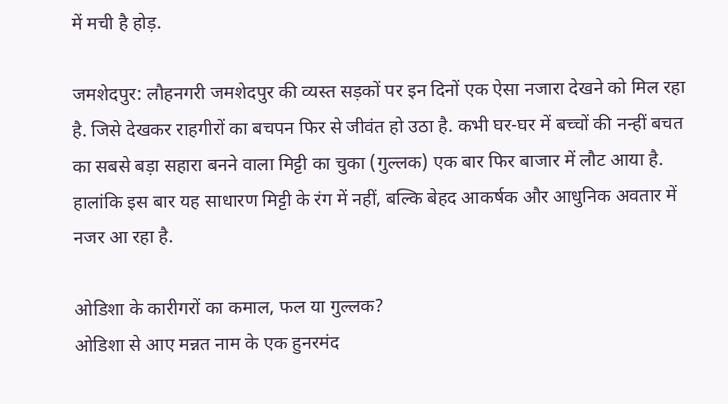में मची है होड़.

जमशेदपुर: लौहनगरी जमशेदपुर की व्यस्त सड़कों पर इन दिनों एक ऐसा नजारा देखने को मिल रहा है. जिसे देखकर राहगीरों का बचपन फिर से जीवंत हो उठा है. कभी घर-घर में बच्चों की नन्हीं बचत का सबसे बड़ा सहारा बनने वाला मिट्टी का चुका (गुल्लक) एक बार फिर बाजार में लौट आया है. हालांकि इस बार यह साधारण मिट्टी के रंग में नहीं, बल्कि बेहद आकर्षक और आधुनिक अवतार में नजर आ रहा है.

ओडिशा के कारीगरों का कमाल, फल या गुल्लक?
ओडिशा से आए मन्नत नाम के एक हुनरमंद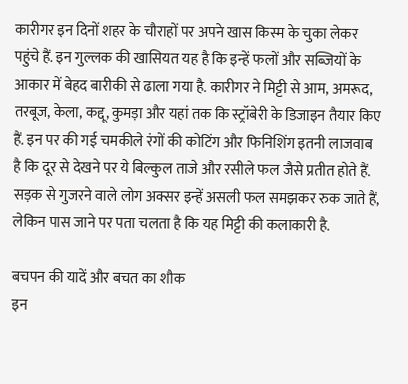कारीगर इन दिनों शहर के चौराहों पर अपने खास किस्म के चुका लेकर पहुंचे हैं. इन गुल्लक की खासियत यह है कि इन्हें फलों और सब्जियों के आकार में बेहद बारीकी से ढाला गया है. कारीगर ने मिट्टी से आम, अमरूद, तरबूज, केला, कद्दू, कुमड़ा और यहां तक कि स्ट्रॉबेरी के डिजाइन तैयार किए हैं. इन पर की गई चमकीले रंगों की कोटिंग और फिनिशिंग इतनी लाजवाब है कि दूर से देखने पर ये बिल्कुल ताजे और रसीले फल जैसे प्रतीत होते हैं. सड़क से गुजरने वाले लोग अक्सर इन्हें असली फल समझकर रुक जाते हैं, लेकिन पास जाने पर पता चलता है कि यह मिट्टी की कलाकारी है.

बचपन की यादें और बचत का शौक
इन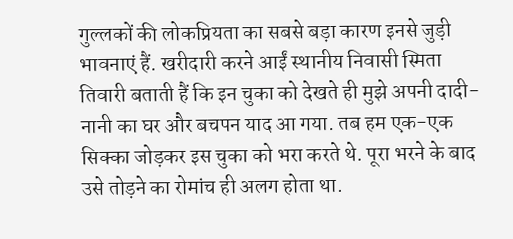गुल्लकों की लोकप्रियता का सबसे बड़ा कारण इनसे जुड़ी भावनाएं हैं. खरीदारी करने आईं स्थानीय निवासी स्मिता तिवारी बताती हैं कि इन चुका को देखते ही मुझे अपनी दादी-नानी का घर और बचपन याद आ गया. तब हम एक-एक सिक्का जोड़कर इस चुका को भरा करते थे. पूरा भरने के बाद उसे तोड़ने का रोमांच ही अलग होता था.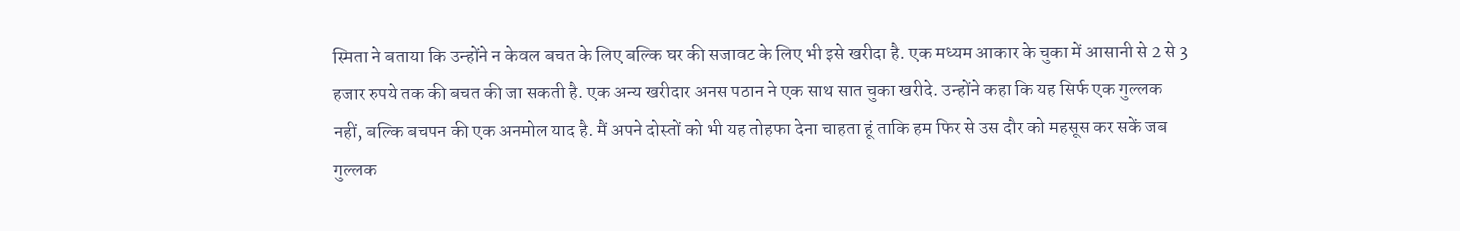स्मिता ने बताया कि उन्होंने न केवल बचत के लिए बल्कि घर की सजावट के लिए भी इसे खरीदा है. एक मध्यम आकार के चुका में आसानी से 2 से 3 हजार रुपये तक की बचत की जा सकती है. एक अन्य खरीदार अनस पठान ने एक साथ सात चुका खरीदे. उन्होंने कहा कि यह सिर्फ एक गुल्लक नहीं, बल्कि बचपन की एक अनमोल याद है. मैं अपने दोस्तों को भी यह तोहफा देना चाहता हूं ताकि हम फिर से उस दौर को महसूस कर सकें जब गुल्लक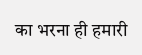का भरना ही हमारी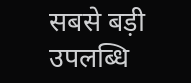सबसे बड़ी उपलब्धि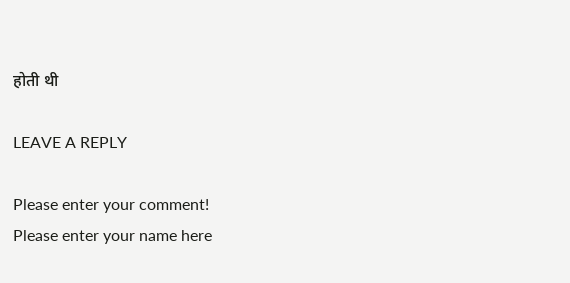होती थी

LEAVE A REPLY

Please enter your comment!
Please enter your name here